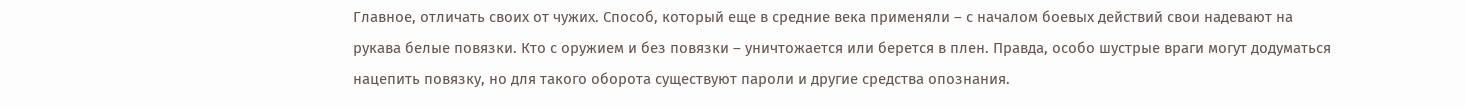Главное, отличать своих от чужих. Способ, который еще в средние века применяли – с началом боевых действий свои надевают на рукава белые повязки. Кто с оружием и без повязки – уничтожается или берется в плен. Правда, особо шустрые враги могут додуматься нацепить повязку, но для такого оборота существуют пароли и другие средства опознания.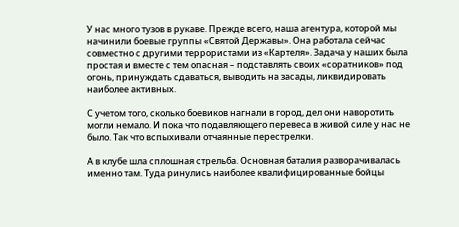У нас много тузов в рукаве. Прежде всего, наша агентура, которой мы начинили боевые группы «Святой Державы». Она работала сейчас совместно с другими террористами из «Картеля». Задача у наших была простая и вместе с тем опасная – подставлять своих «соратников» под огонь, принуждать сдаваться, выводить на засады, ликвидировать наиболее активных.

С учетом того, сколько боевиков нагнали в город, дел они наворотить могли немало. И пока что подавляющего перевеса в живой силе у нас не было. Так что вспыхивали отчаянные перестрелки.

А в клубе шла сплошная стрельба. Основная баталия разворачивалась именно там. Туда ринулись наиболее квалифицированные бойцы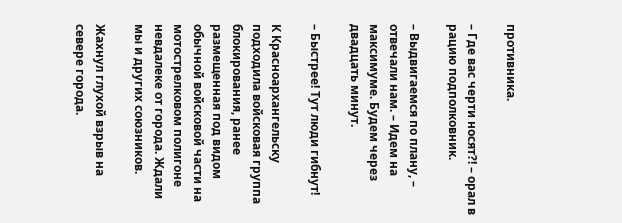противника.

– Где вас черти носят?! – орал в рацию подполковник.

– Выдвигаемся по плану, – отвечали нам. – Идем на максимуме. Будем через двадцать минут.

– Быстрее! Тут люди гибнут!

К Красноархангельску подходила войсковая группа блокирования, ранее размещенная под видом обычной войсковой части на мотострелковом полигоне невдалеке от города. Ждали мы и других союзников.

Жахнул глухой взрыв на севере города.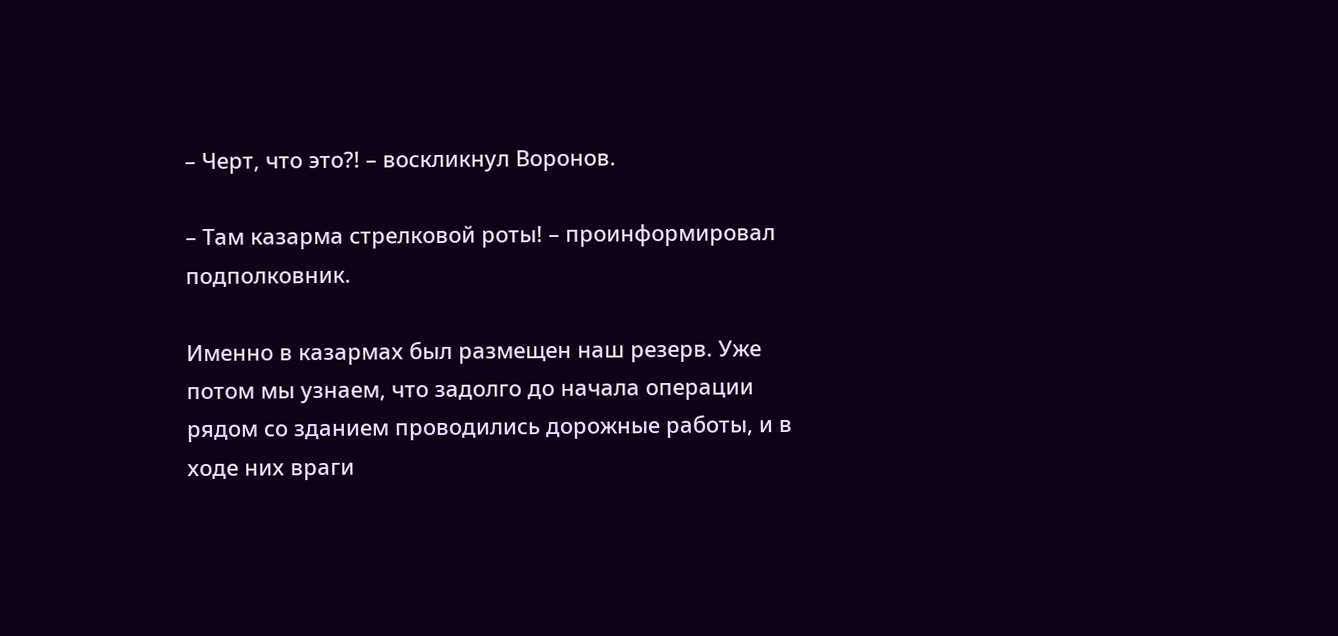– Черт, что это?! – воскликнул Воронов.

– Там казарма стрелковой роты! – проинформировал подполковник.

Именно в казармах был размещен наш резерв. Уже потом мы узнаем, что задолго до начала операции рядом со зданием проводились дорожные работы, и в ходе них враги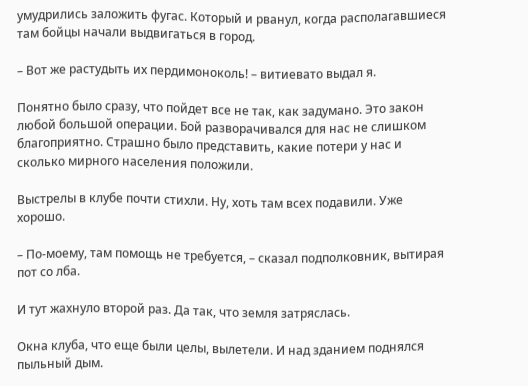умудрились заложить фугас. Который и рванул, когда располагавшиеся там бойцы начали выдвигаться в город.

– Вот же растудыть их пердимоноколь! – витиевато выдал я.

Понятно было сразу, что пойдет все не так, как задумано. Это закон любой большой операции. Бой разворачивался для нас не слишком благоприятно. Страшно было представить, какие потери у нас и сколько мирного населения положили.

Выстрелы в клубе почти стихли. Ну, хоть там всех подавили. Уже хорошо.

– По-моему, там помощь не требуется, – сказал подполковник, вытирая пот со лба.

И тут жахнуло второй раз. Да так, что земля затряслась.

Окна клуба, что еще были целы, вылетели. И над зданием поднялся пыльный дым.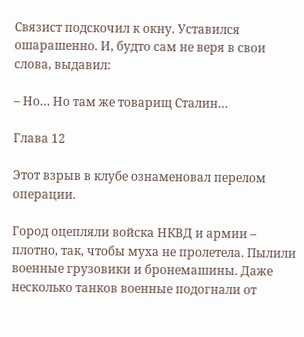Связист подскочил к окну. Уставился ошарашенно. И, будто сам не веря в свои слова, выдавил:

– Но… Но там же товарищ Сталин…

Глава 12

Этот взрыв в клубе ознаменовал перелом операции.

Город оцепляли войска НКВД и армии – плотно, так, чтобы муха не пролетела. Пылили военные грузовики и бронемашины. Даже несколько танков военные подогнали от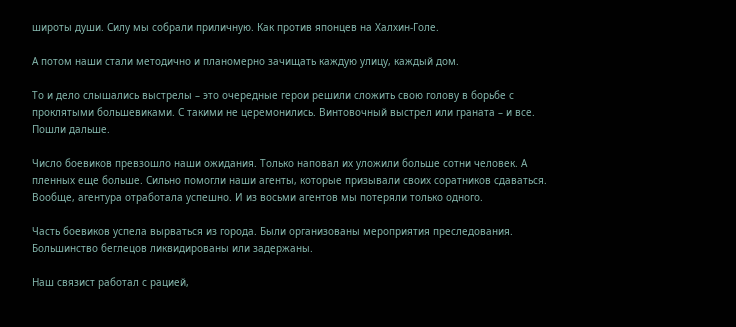широты души. Силу мы собрали приличную. Как против японцев на Халхин-Голе.

А потом наши стали методично и планомерно зачищать каждую улицу, каждый дом.

То и дело слышались выстрелы – это очередные герои решили сложить свою голову в борьбе с проклятыми большевиками. С такими не церемонились. Винтовочный выстрел или граната – и все. Пошли дальше.

Число боевиков превзошло наши ожидания. Только наповал их уложили больше сотни человек. А пленных еще больше. Сильно помогли наши агенты, которые призывали своих соратников сдаваться. Вообще, агентура отработала успешно. И из восьми агентов мы потеряли только одного.

Часть боевиков успела вырваться из города. Были организованы мероприятия преследования. Большинство беглецов ликвидированы или задержаны.

Наш связист работал с рацией,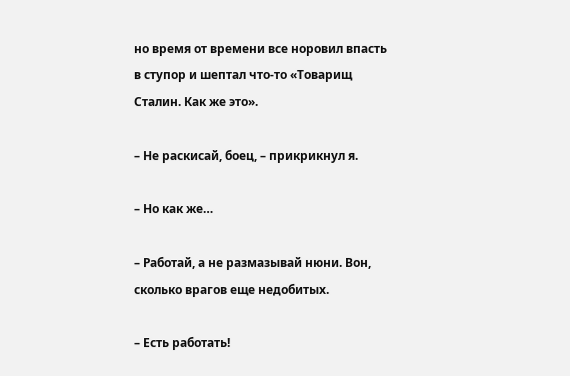но время от времени все норовил впасть в ступор и шептал что-то «Товарищ Сталин. Как же это».

– Не раскисай, боец, – прикрикнул я.

– Но как же…

– Работай, а не размазывай нюни. Вон, сколько врагов еще недобитых.

– Есть работать!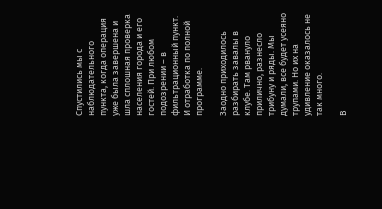Спустились мы с наблюдательного пункта, когда операция уже была завершена и шла сплошная проверка населения города и его гостей. При любом подозрении – в фильтрационный пункт. И отработка по полной программе.

Заодно приходилось разбирать завалы в клубе. Там рвануло прилично, разнесло трибуну и ряды. Мы думали, все будет усеяно трупами. Но их на удивление оказалось не так много.

В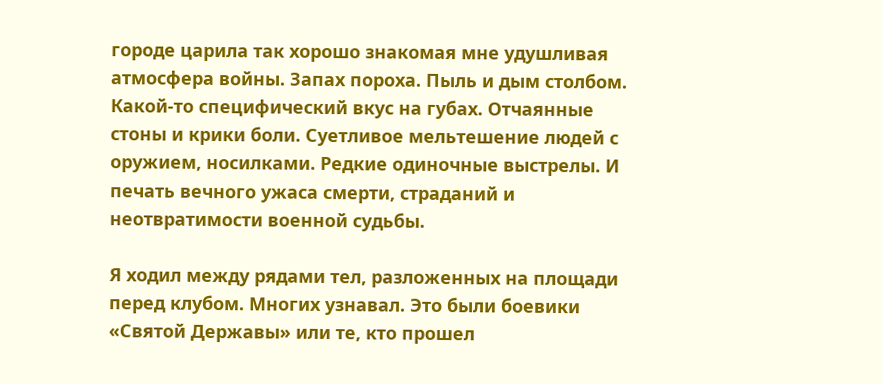городе царила так хорошо знакомая мне удушливая атмосфера войны. Запах пороха. Пыль и дым столбом. Какой-то специфический вкус на губах. Отчаянные стоны и крики боли. Суетливое мельтешение людей с оружием, носилками. Редкие одиночные выстрелы. И печать вечного ужаса смерти, страданий и неотвратимости военной судьбы.

Я ходил между рядами тел, разложенных на площади перед клубом. Многих узнавал. Это были боевики «Святой Державы» или те, кто прошел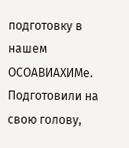подготовку в нашем ОСОАВИАХИМе. Подготовили на свою голову,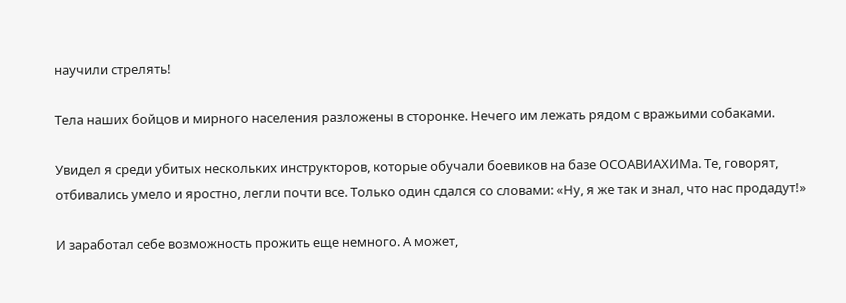научили стрелять!

Тела наших бойцов и мирного населения разложены в сторонке. Нечего им лежать рядом с вражьими собаками.

Увидел я среди убитых нескольких инструкторов, которые обучали боевиков на базе ОСОАВИАХИМа. Те, говорят, отбивались умело и яростно, легли почти все. Только один сдался со словами: «Ну, я же так и знал, что нас продадут!»

И заработал себе возможность прожить еще немного. А может,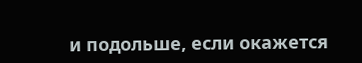и подольше, если окажется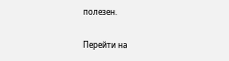полезен.

Перейти на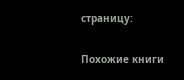страницу:

Похожие книги